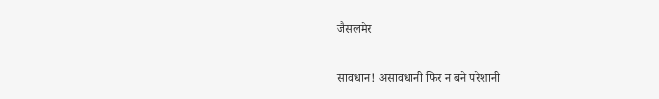जैसलमेर

सावधान! असावधानी फिर न बने परेशानी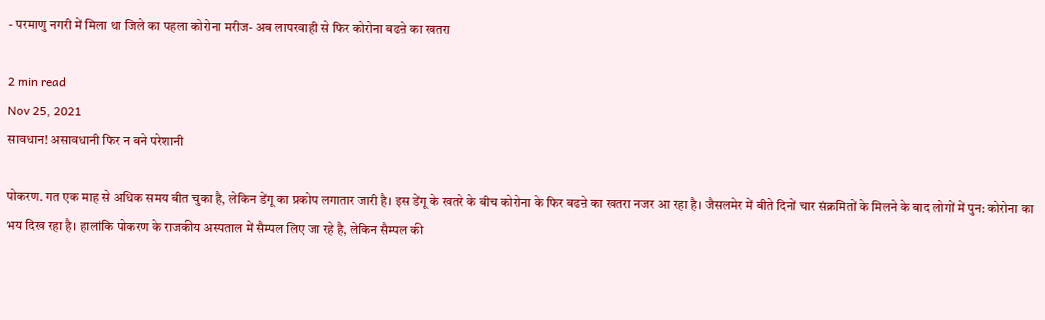- परमाणु नगरी में मिला था जिले का पहला कोरोना मरीज- अब लापरवाही से फिर कोरोना बढऩे का खतरा

2 min read
Nov 25, 2021
सावधान! असावधानी फिर न बने परेशानी

पोकरण. गत एक माह से अधिक समय बीत चुका है, लेकिन डेंगू का प्रकोप लगातार जारी है। इस डेंगू के खतरे के बीच कोरोना के फिर बढऩे का खतरा नजर आ रहा है। जैसलमेर में बीते दिनों चार संक्रमितों के मिलने के बाद लोगों में पुन: कोरोना का भय दिख रहा है। हालांकि पोकरण के राजकीय अस्पताल में सैम्पल लिए जा रहे है, लेकिन सैम्पल की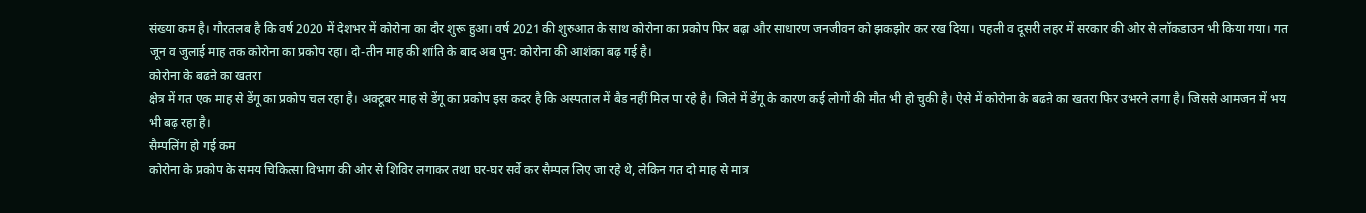संख्या कम है। गौरतलब है कि वर्ष 2020 में देशभर में कोरोना का दौर शुरू हुआ। वर्ष 2021 की शुरुआत के साथ कोरोना का प्रकोप फिर बढ़ा और साधारण जनजीवन को झकझोर कर रख दिया। पहली व दूसरी लहर में सरकार की ओर से लॉकडाउन भी किया गया। गत जून व जुलाई माह तक कोरोना का प्रकोप रहा। दो-तीन माह की शांति के बाद अब पुन: कोरोना की आशंका बढ़ गई है।
कोरोना के बढऩे का खतरा
क्षेत्र में गत एक माह से डेंगू का प्रकोप चल रहा है। अक्टूबर माह से डेंगू का प्रकोप इस कदर है कि अस्पताल में बैड नहीं मिल पा रहे है। जिले में डेंगू के कारण कई लोगों की मौत भी हो चुकी है। ऐसे में कोरोना के बढऩे का खतरा फिर उभरने लगा है। जिससे आमजन में भय भी बढ़ रहा है।
सैम्पलिंग हो गई कम
कोरोना के प्रकोप के समय चिकित्सा विभाग की ओर से शिविर लगाकर तथा घर-घर सर्वे कर सैम्पल लिए जा रहे थे, लेकिन गत दो माह से मात्र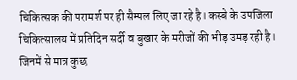चिकित्सक की परामर्श पर ही सैम्पल लिए जा रहे है। कस्बे के उपजिला चिकित्सालय में प्रतिदिन सर्दी व बुखार के मरीजों की भीड़ उमड़ रही है। जिनमें से मात्र कुछ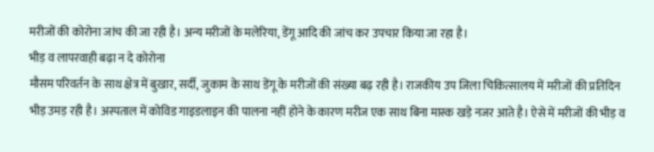मरीजों की कोरोना जांच की जा रही है। अन्य मरीजों के मलेरिया, डेंगू आदि की जांच कर उपचार किया जा रहा है।
भीड़ व लापरवाही बढ़ा न दे कोरोना
मौसम परिवर्तन के साथ क्षेत्र में बुखार, सर्दी, जुकाम के साथ डेंगू के मरीजों की संख्या बढ़ रही है। राजकीय उप जिला चिकित्सालय में मरीजों की प्रतिदिन भीड़ उमड़ रही है। अस्पताल में कोविड गाइडलाइन की पालना नहीं होने के कारण मरीज एक साथ बिना मास्क खड़े नजर आते है। ऐसे में मरीजों की भीड़ व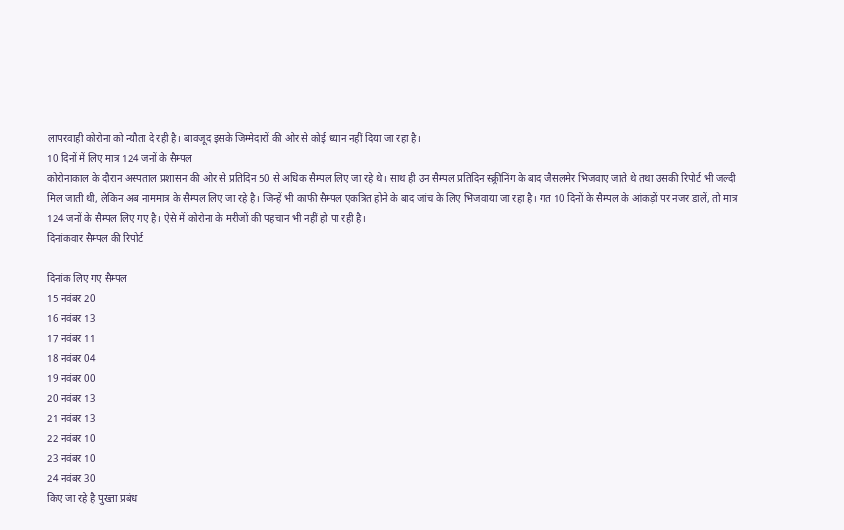लापरवाही कोरोना को न्यौता दे रही है। बावजूद इसके जिम्मेदारों की ओर से कोई ध्यान नहीं दिया जा रहा है।
10 दिनों में लिए मात्र 124 जनों के सैम्पल
कोरोनाकाल के दौरान अस्पताल प्रशासन की ओर से प्रतिदिन 50 से अधिक सैम्पल लिए जा रहे थे। साथ ही उन सैम्पल प्रतिदिन स्क्र्रीनिंग के बाद जैसलमेर भिजवाए जाते थे तथा उसकी रिपोर्ट भी जल्दी मिल जाती थी, लेकिन अब नाममात्र के सैम्पल लिए जा रहे है। जिन्हें भी काफी सैम्पल एकत्रित होने के बाद जांच के लिए भिजवाया जा रहा है। गत 10 दिनों के सैम्पल के आंकड़ों पर नजर डालें, तो मात्र 124 जनों के सैम्पल लिए गए है। ऐसे में कोरोना के मरीजों की पहचान भी नहीं हो पा रही है।
दिनांकवार सैम्पल की रिपोर्ट

दिनांक लिए गए सैम्पल
15 नवंबर 20
16 नवंबर 13
17 नवंबर 11
18 नवंबर 04
19 नवंबर 00
20 नवंबर 13
21 नवंबर 13
22 नवंबर 10
23 नवंबर 10
24 नवंबर 30
किए जा रहे है पुख्ता प्रबंध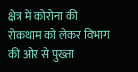क्षेत्र में कोरोना की रोकथाम को लेकर विभाग की ओर से पुख्ता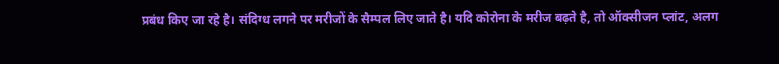प्रबंध किए जा रहे है। संदिग्ध लगने पर मरीजों के सैम्पल लिए जाते है। यदि कोरोना के मरीज बढ़ते है, तो ऑक्सीजन प्लांट, अलग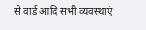से वार्ड आदि सभी व्यवस्थाएं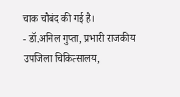चाक चौबंद की गई है।
- डॉ.अनिल गुप्ता, प्रभारी राजकीय उपजिला चिकित्सालय,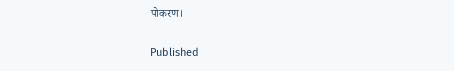पोकरण।

Published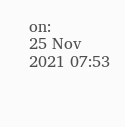on:
25 Nov 2021 07:53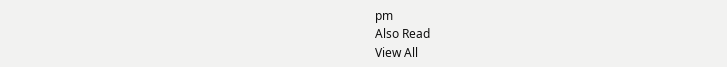pm
Also Read
View All